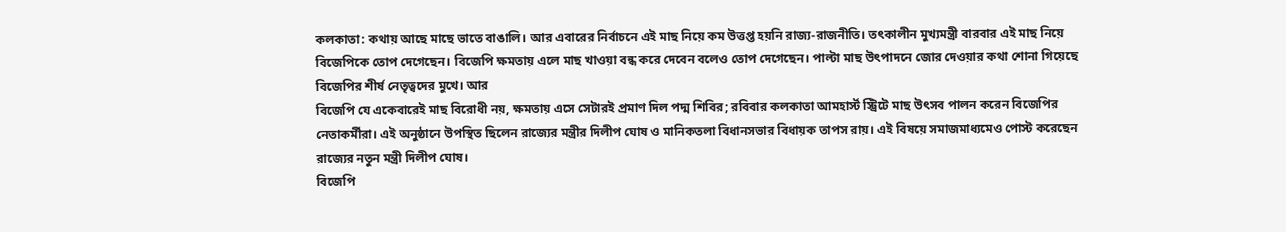কলকাতা: কথায় আছে মাছে ভাতে বাঙালি। আর এবারের নির্বাচনে এই মাছ নিয়ে কম উত্তপ্ত হয়নি রাজ্য-রাজনীতি। তৎকালীন মুখ্যমন্ত্রী বারবার এই মাছ নিয়ে বিজেপিকে তোপ দেগেছেন। বিজেপি ক্ষমতায় এলে মাছ খাওয়া বন্ধ করে দেবেন বলেও তোপ দেগেছেন। পাল্টা মাছ উৎপাদনে জোর দেওয়ার কথা শোনা গিয়েছে বিজেপির শীর্ষ নেতৃত্বদের মুখে। আর
বিজেপি যে একেবারেই মাছ বিরোধী নয়, ক্ষমতায় এসে সেটারই প্রমাণ দিল পদ্ম শিবির; রবিবার কলকাতা আমহার্স্ট স্ট্রিটে মাছ উৎসব পালন করেন বিজেপির নেতাকর্মীরা। এই অনুষ্ঠানে উপস্থিত ছিলেন রাজ্যের মন্ত্রীর দিলীপ ঘোষ ও মানিকতলা বিধানসভার বিধায়ক তাপস রায়। এই বিষয়ে সমাজমাধ্যমেও পোস্ট করেছেন রাজ্যের নতুন মন্ত্রী দিলীপ ঘোষ।
বিজেপি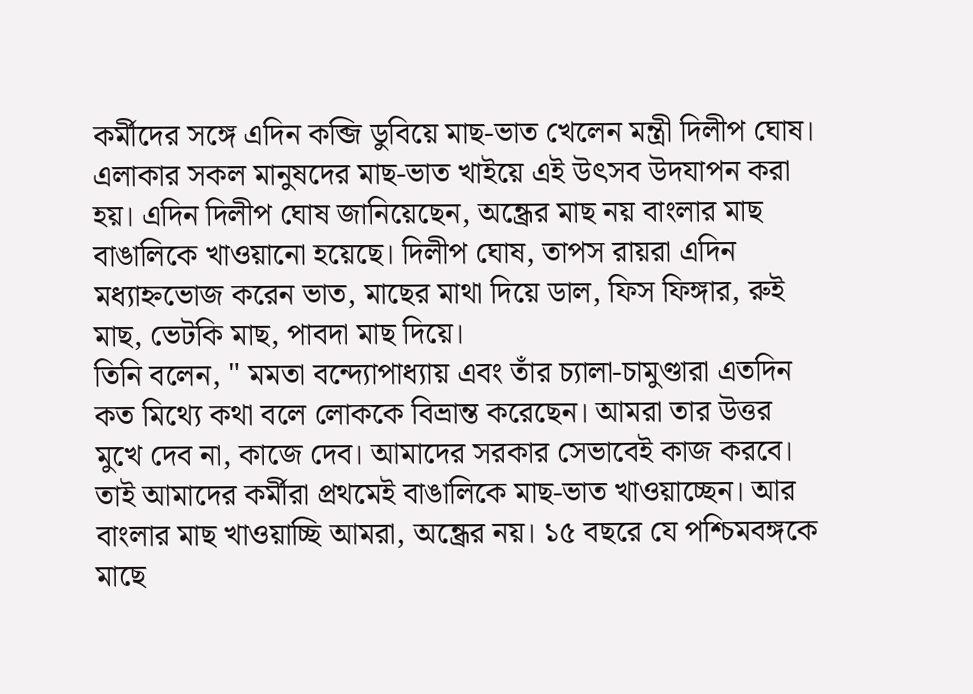কর্মীদের সঙ্গে এদিন কব্জি ডুবিয়ে মাছ-ভাত খেলেন মন্ত্রী দিলীপ ঘোষ। এলাকার সকল মানুষদের মাছ-ভাত খাইয়ে এই উৎসব উদযাপন করা হয়। এদিন দিলীপ ঘোষ জানিয়েছেন, অন্ধ্রের মাছ নয় বাংলার মাছ বাঙালিকে খাওয়ানো হয়েছে। দিলীপ ঘোষ, তাপস রায়রা এদিন মধ্যাহ্নভোজ করেন ভাত, মাছের মাথা দিয়ে ডাল, ফিস ফিঙ্গার, রুই মাছ, ভেটকি মাছ, পাবদা মাছ দিয়ে।
তিনি বলেন, " মমতা বন্দ্যোপাধ্যায় এবং তাঁর চ্যালা-চামুণ্ডারা এতদিন কত মিথ্যে কথা বলে লোককে বিভ্রান্ত করেছেন। আমরা তার উত্তর মুখে দেব না, কাজে দেব। আমাদের সরকার সেভাবেই কাজ করবে। তাই আমাদের কর্মীরা প্রথমেই বাঙালিকে মাছ-ভাত খাওয়াচ্ছেন। আর বাংলার মাছ খাওয়াচ্ছি আমরা, অন্ধ্রের নয়। ১৫ বছরে যে পশ্চিমবঙ্গকে মাছে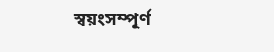স্বয়ংসম্পূর্ণ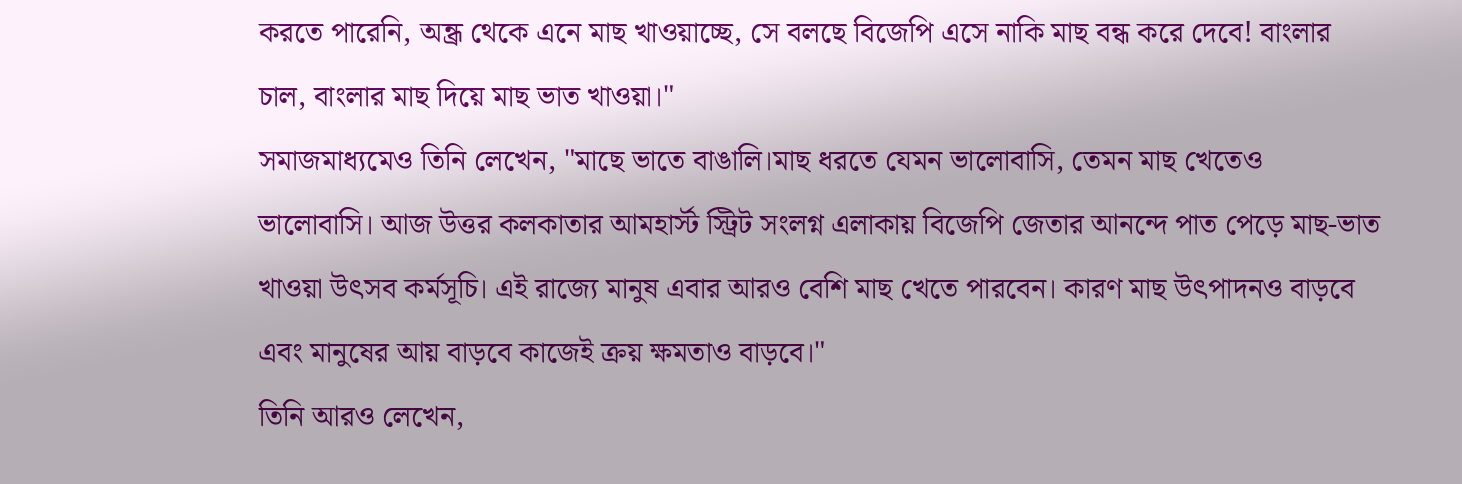করতে পারেনি, অন্ধ্র থেকে এনে মাছ খাওয়াচ্ছে, সে বলছে বিজেপি এসে নাকি মাছ বন্ধ করে দেবে! বাংলার চাল, বাংলার মাছ দিয়ে মাছ ভাত খাওয়া।"
সমাজমাধ্যমেও তিনি লেখেন, "মাছে ভাতে বাঙালি।মাছ ধরতে যেমন ভালোবাসি, তেমন মাছ খেতেও ভালোবাসি। আজ উত্তর কলকাতার আমহার্স্ট স্ট্রিট সংলগ্ন এলাকায় বিজেপি জেতার আনন্দে পাত পেড়ে মাছ-ভাত খাওয়া উৎসব কর্মসূচি। এই রাজ্যে মানুষ এবার আরও বেশি মাছ খেতে পারবেন। কারণ মাছ উৎপাদনও বাড়বে এবং মানুষের আয় বাড়বে কাজেই ক্রয় ক্ষমতাও বাড়বে।"
তিনি আরও লেখেন,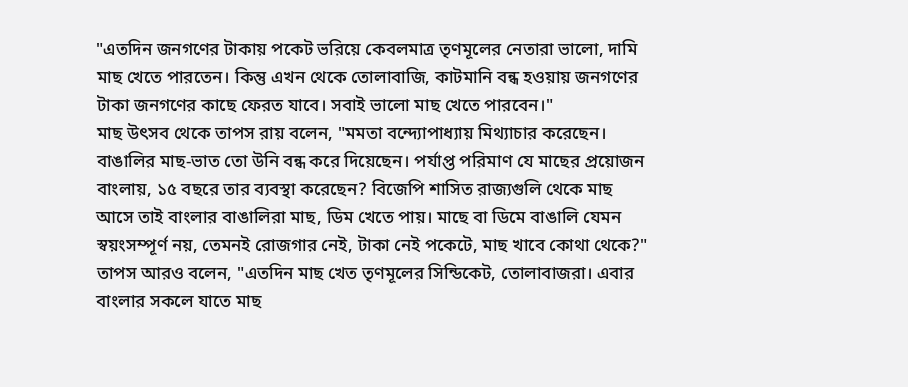"এতদিন জনগণের টাকায় পকেট ভরিয়ে কেবলমাত্র তৃণমূলের নেতারা ভালো, দামি মাছ খেতে পারতেন। কিন্তু এখন থেকে তোলাবাজি, কাটমানি বন্ধ হওয়ায় জনগণের টাকা জনগণের কাছে ফেরত যাবে। সবাই ভালো মাছ খেতে পারবেন।"
মাছ উৎসব থেকে তাপস রায় বলেন, "মমতা বন্দ্যোপাধ্যায় মিথ্যাচার করেছেন। বাঙালির মাছ-ভাত তো উনি বন্ধ করে দিয়েছেন। পর্যাপ্ত পরিমাণ যে মাছের প্রয়োজন বাংলায়, ১৫ বছরে তার ব্যবস্থা করেছেন? বিজেপি শাসিত রাজ্যগুলি থেকে মাছ আসে তাই বাংলার বাঙালিরা মাছ, ডিম খেতে পায়। মাছে বা ডিমে বাঙালি যেমন স্বয়ংসম্পূর্ণ নয়, তেমনই রোজগার নেই, টাকা নেই পকেটে, মাছ খাবে কোথা থেকে?" তাপস আরও বলেন, "এতদিন মাছ খেত তৃণমূলের সিন্ডিকেট, তোলাবাজরা। এবার বাংলার সকলে যাতে মাছ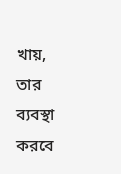খায়, তার ব্যবস্থা করবে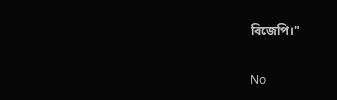বিজেপি।"

No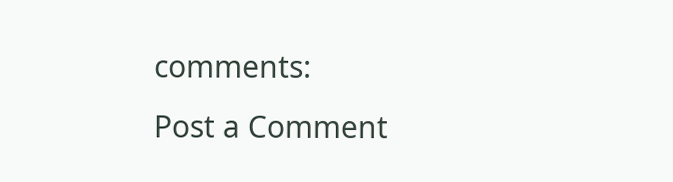comments:
Post a Comment